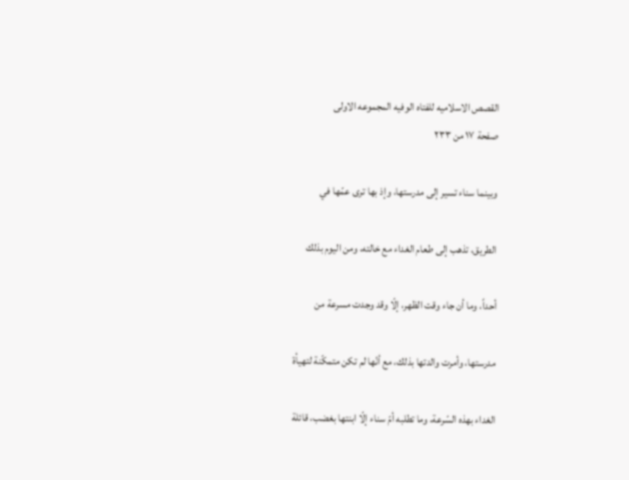القصص الاسلامیه للفتاه الوفیه المجموعه الاولی
صفحة ١٧ من ٢٣٣

وبينما سناء تسير إلى مدرستها، وإذ بها ترى عمّها في

الطريق، تذهب إلى طعام الغداء مع خالته، ومن اليوم بذلك

أحداً، وما أن جاء وقت الظهر، إلّا وقد وجدت مسرعة من

مدرستها، وأمرت والدتها بذلك، مع أنّها لم تكن متمكّنة لتهيأة

الغداء بهذه السّرعة، وما تطلبه أمّ سناء إلّا ابنتها بغضب، قائلة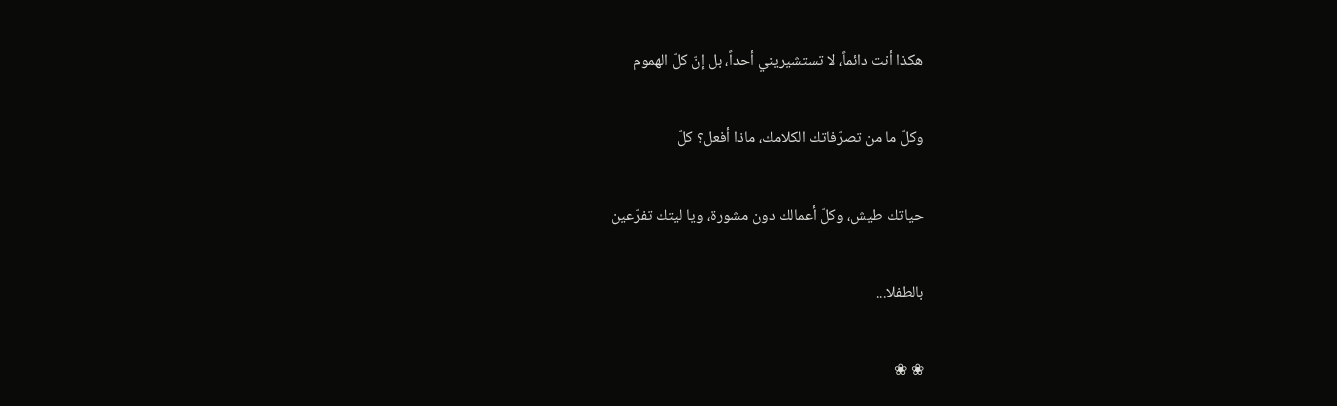هكذا أنت دائماً، لا تستشيريني أحداً، بل إنّ كلّ الهموم

وكلّ ما من تصرّفاتك الكلامك، ماذا أفعل؟ كلّ

حياتك طيش، وكلّ أعمالك دون مشورة، ويا ليتك تفرّعين

بالطفلا...

❀ ❀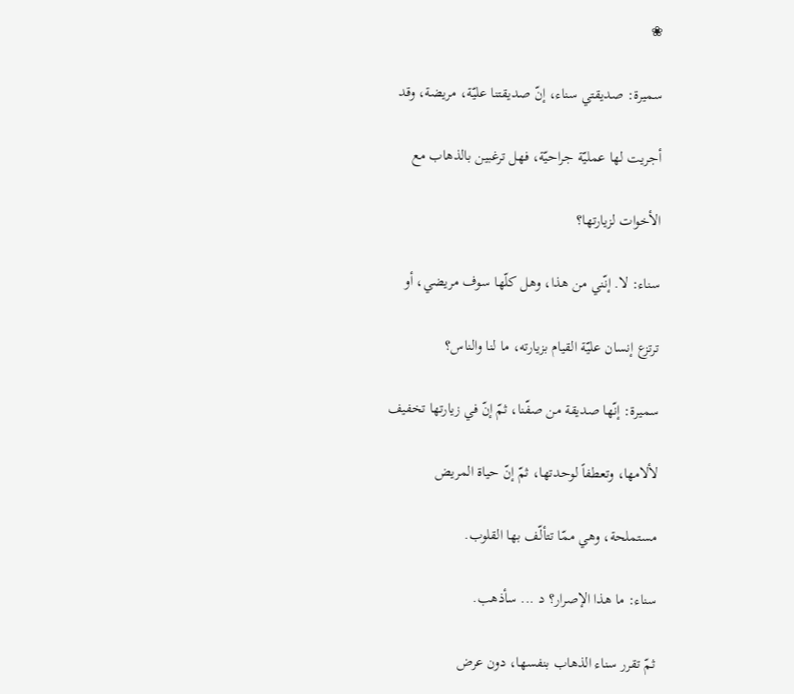❀

سميرة: صديقتي سناء، إنّ صديقتنا عليّة، مريضة، وقد

أجريت لها عمليّة جراحيّة، فهل ترغبين بالذهاب مع

الأخوات لزيارتها؟

سناء: لا. إنّني من هذا، وهل كلّها سوف مريضي، أو

ترتزع إنسان عليّة القيام بزيارته، ما لنا والناس؟

سميرة: إنّها صديقة من صفّنا، ثمّ إنّ في زيارتها تخفيف

لألامها، وتعطفاً لوحدتها، ثمّ إنّ حياة المريض

مستملحة، وهي ممّا تتألّف بها القلوب.

سناء: ما هذا الإصرار؟ د ... سأذهب.

ثمّ تقرر سناء الذهاب بنفسها، دون عرض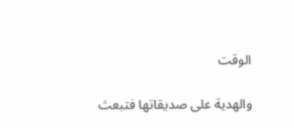الوقت

والهدية على صديقاتها فتبعث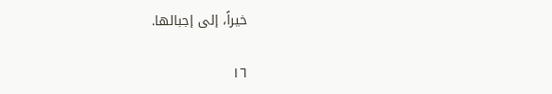خيراً، إلى إجبالها.

١٦